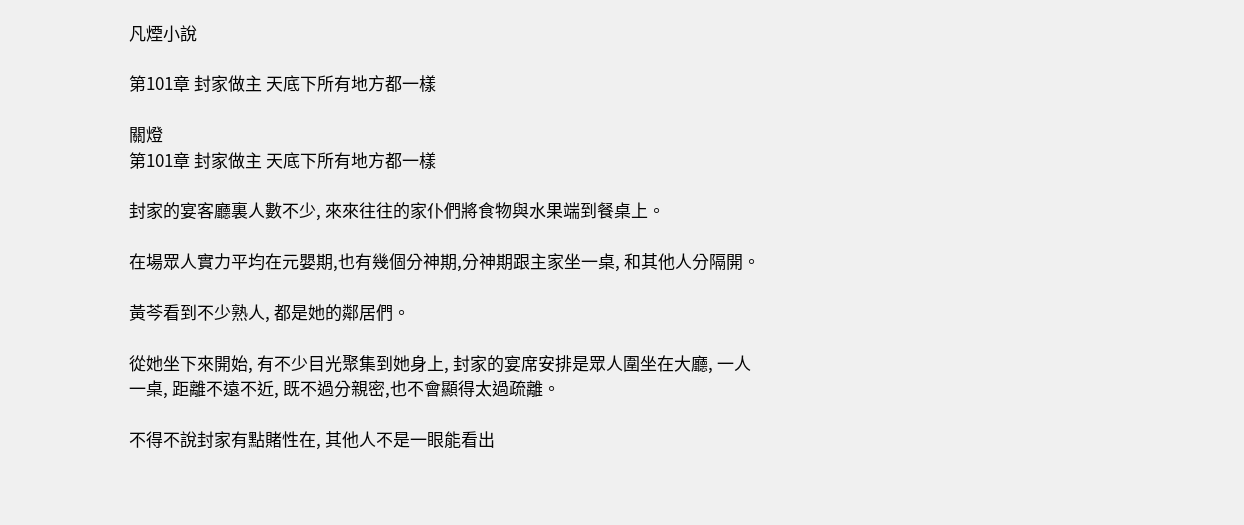凡煙小說

第101章 封家做主 天底下所有地方都一樣

關燈
第101章 封家做主 天底下所有地方都一樣

封家的宴客廳裏人數不少, 來來往往的家仆們將食物與水果端到餐桌上。

在場眾人實力平均在元嬰期,也有幾個分神期,分神期跟主家坐一桌, 和其他人分隔開。

黃芩看到不少熟人, 都是她的鄰居們。

從她坐下來開始, 有不少目光聚集到她身上, 封家的宴席安排是眾人圍坐在大廳, 一人一桌, 距離不遠不近, 既不過分親密,也不會顯得太過疏離。

不得不說封家有點賭性在, 其他人不是一眼能看出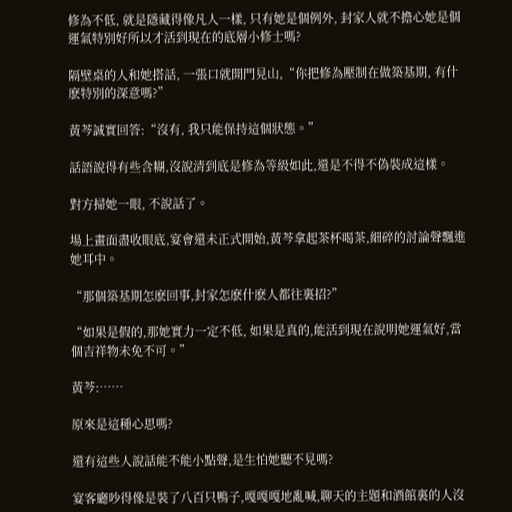修為不低, 就是隱藏得像凡人一樣, 只有她是個例外, 封家人就不擔心她是個運氣特別好所以才活到現在的底層小修士嗎?

隔壁桌的人和她搭話, 一張口就開門見山,“你把修為壓制在做築基期, 有什麽特別的深意嗎?”

黃芩誠實回答:“沒有, 我只能保持這個狀態。”

話語說得有些含糊,沒說清到底是修為等級如此,還是不得不偽裝成這樣。

對方掃她一眼, 不說話了。

場上畫面盡收眼底,宴會還未正式開始,黃芩拿起茶杯喝茶,細碎的討論聲飄進她耳中。

“那個築基期怎麽回事,封家怎麽什麽人都往裏招?”

“如果是假的,那她實力一定不低, 如果是真的,能活到現在說明她運氣好,當個吉祥物未免不可。”

黃芩:……

原來是這種心思嗎?

還有這些人說話能不能小點聲,是生怕她聽不見嗎?

宴客廳吵得像是裝了八百只鴨子,嘎嘎嘎地亂喊,聊天的主題和酒館裏的人沒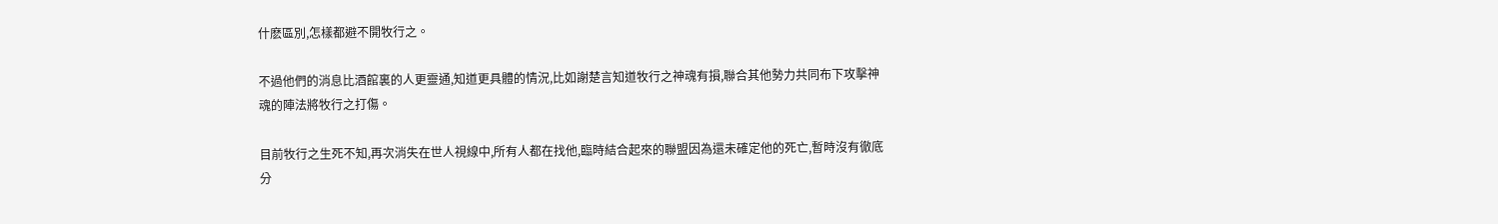什麽區別,怎樣都避不開牧行之。

不過他們的消息比酒館裏的人更靈通,知道更具體的情況,比如謝楚言知道牧行之神魂有損,聯合其他勢力共同布下攻擊神魂的陣法將牧行之打傷。

目前牧行之生死不知,再次消失在世人視線中,所有人都在找他,臨時結合起來的聯盟因為還未確定他的死亡,暫時沒有徹底分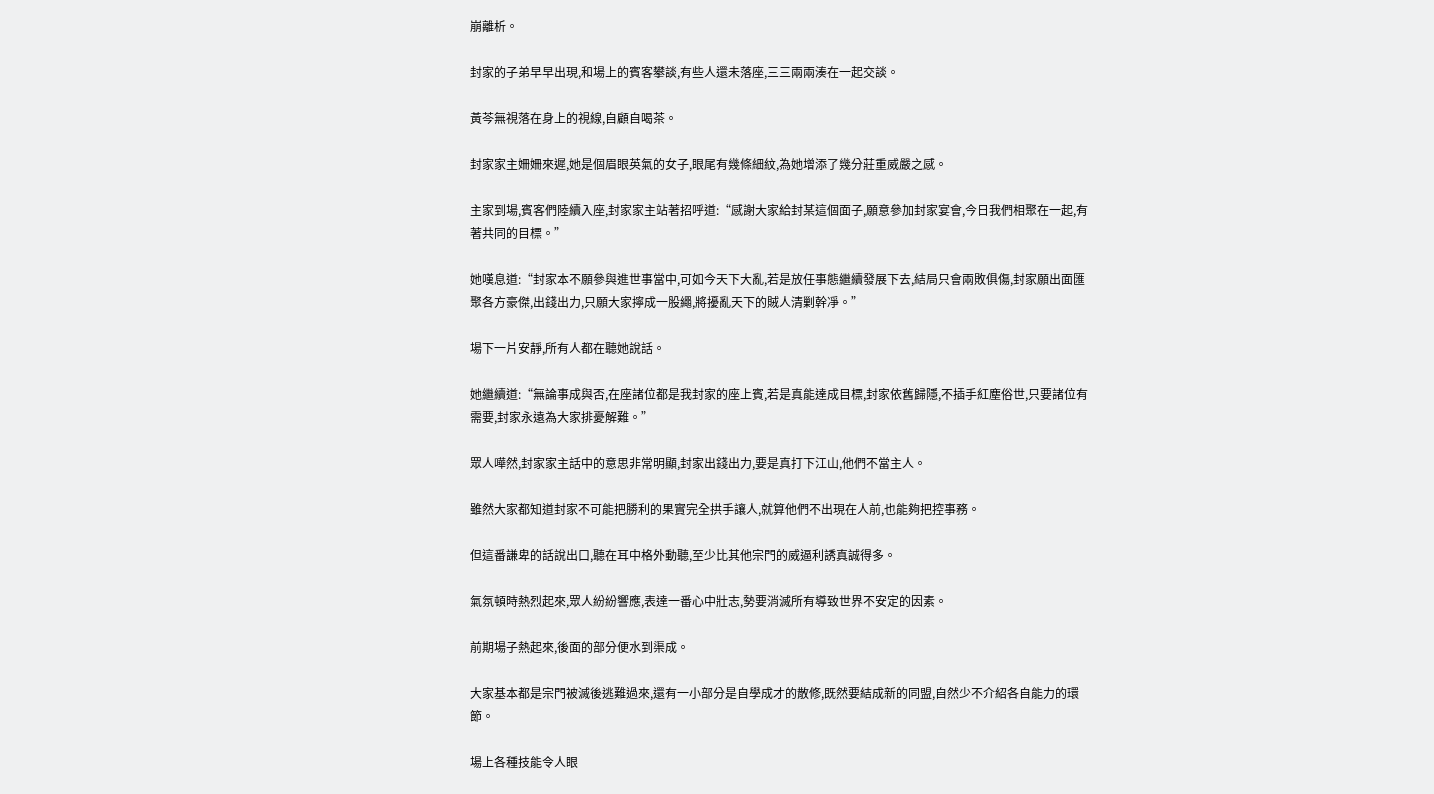崩離析。

封家的子弟早早出現,和場上的賓客攀談,有些人還未落座,三三兩兩湊在一起交談。

黃芩無視落在身上的視線,自顧自喝茶。

封家家主姍姍來遲,她是個眉眼英氣的女子,眼尾有幾條細紋,為她增添了幾分莊重威嚴之感。

主家到場,賓客們陸續入座,封家家主站著招呼道:“感謝大家給封某這個面子,願意參加封家宴會,今日我們相聚在一起,有著共同的目標。”

她嘆息道:“封家本不願參與進世事當中,可如今天下大亂,若是放任事態繼續發展下去,結局只會兩敗俱傷,封家願出面匯聚各方豪傑,出錢出力,只願大家擰成一股繩,將擾亂天下的賊人清剿幹凈。”

場下一片安靜,所有人都在聽她說話。

她繼續道:“無論事成與否,在座諸位都是我封家的座上賓,若是真能達成目標,封家依舊歸隱,不插手紅塵俗世,只要諸位有需要,封家永遠為大家排憂解難。”

眾人嘩然,封家家主話中的意思非常明顯,封家出錢出力,要是真打下江山,他們不當主人。

雖然大家都知道封家不可能把勝利的果實完全拱手讓人,就算他們不出現在人前,也能夠把控事務。

但這番謙卑的話說出口,聽在耳中格外動聽,至少比其他宗門的威逼利誘真誠得多。

氣氛頓時熱烈起來,眾人紛紛響應,表達一番心中壯志,勢要消滅所有導致世界不安定的因素。

前期場子熱起來,後面的部分便水到渠成。

大家基本都是宗門被滅後逃難過來,還有一小部分是自學成才的散修,既然要結成新的同盟,自然少不介紹各自能力的環節。

場上各種技能令人眼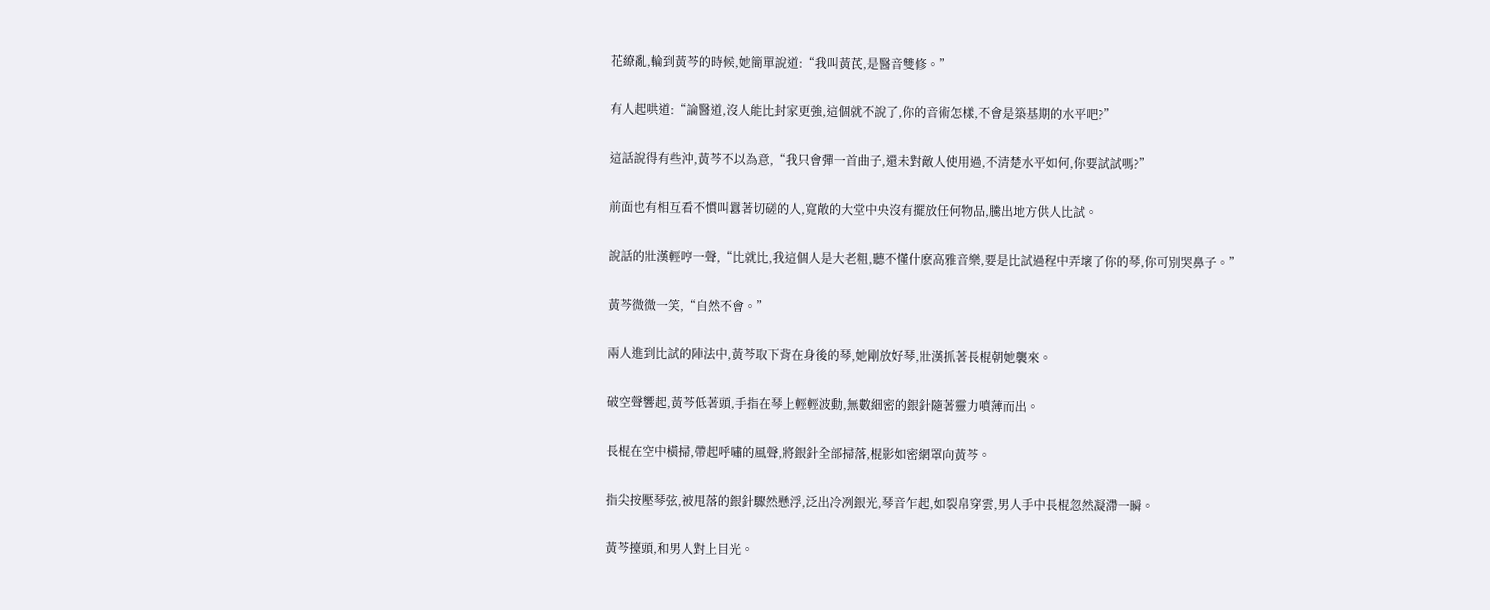花繚亂,輪到黃芩的時候,她簡單說道:“我叫黃芪,是醫音雙修。”

有人起哄道:“論醫道,沒人能比封家更強,這個就不說了,你的音術怎樣,不會是築基期的水平吧?”

這話說得有些沖,黃芩不以為意,“我只會彈一首曲子,還未對敵人使用過,不清楚水平如何,你要試試嗎?”

前面也有相互看不慣叫囂著切磋的人,寬敞的大堂中央沒有擺放任何物品,騰出地方供人比試。

說話的壯漢輕哼一聲,“比就比,我這個人是大老粗,聽不懂什麽高雅音樂,要是比試過程中弄壞了你的琴,你可別哭鼻子。”

黃芩微微一笑,“自然不會。”

兩人進到比試的陣法中,黃芩取下背在身後的琴,她剛放好琴,壯漢抓著長棍朝她襲來。

破空聲響起,黃芩低著頭,手指在琴上輕輕波動,無數細密的銀針隨著靈力噴薄而出。

長棍在空中橫掃,帶起呼嘯的風聲,將銀針全部掃落,棍影如密網罩向黃芩。

指尖按壓琴弦,被甩落的銀針驟然懸浮,泛出冷冽銀光,琴音乍起,如裂帛穿雲,男人手中長棍忽然凝滯一瞬。

黃芩擡頭,和男人對上目光。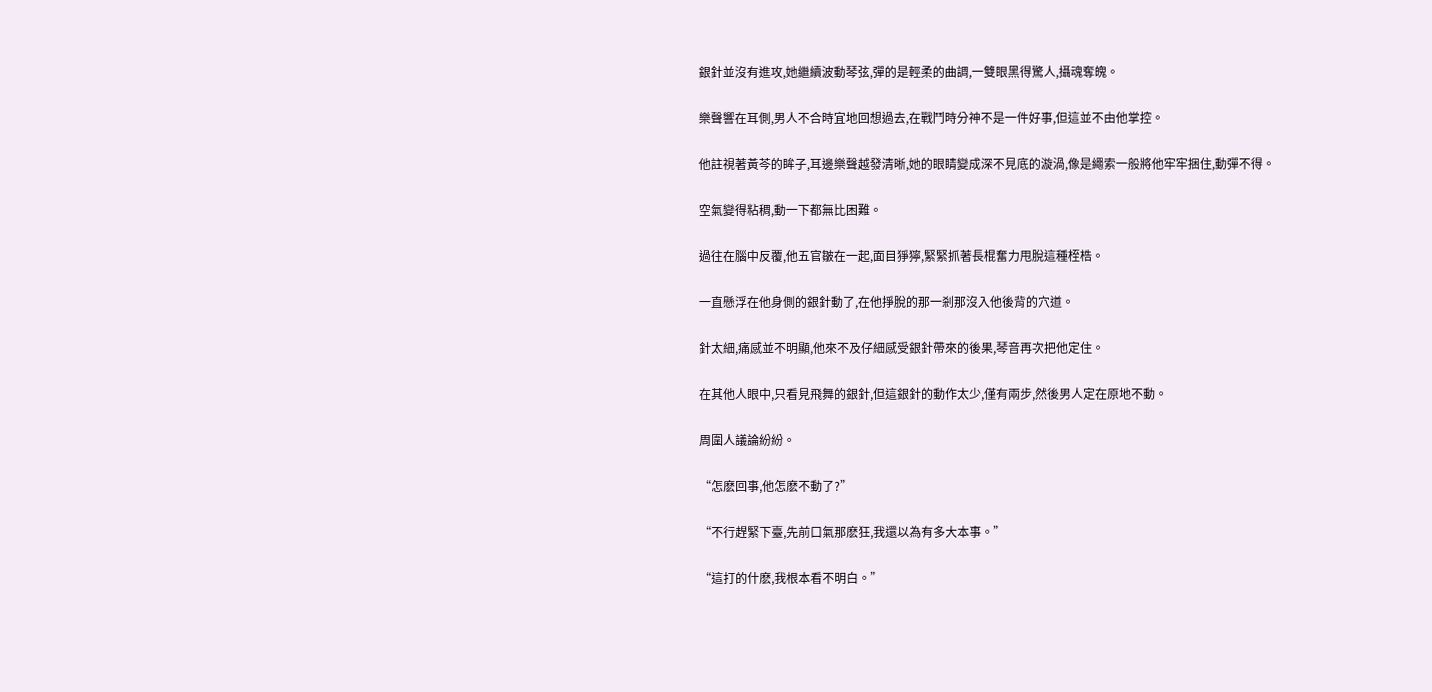銀針並沒有進攻,她繼續波動琴弦,彈的是輕柔的曲調,一雙眼黑得驚人,攝魂奪魄。

樂聲響在耳側,男人不合時宜地回想過去,在戰鬥時分神不是一件好事,但這並不由他掌控。

他註視著黃芩的眸子,耳邊樂聲越發清晰,她的眼睛變成深不見底的漩渦,像是繩索一般將他牢牢捆住,動彈不得。

空氣變得粘稠,動一下都無比困難。

過往在腦中反覆,他五官皺在一起,面目猙獰,緊緊抓著長棍奮力甩脫這種桎梏。

一直懸浮在他身側的銀針動了,在他掙脫的那一剎那沒入他後背的穴道。

針太細,痛感並不明顯,他來不及仔細感受銀針帶來的後果,琴音再次把他定住。

在其他人眼中,只看見飛舞的銀針,但這銀針的動作太少,僅有兩步,然後男人定在原地不動。

周圍人議論紛紛。

“怎麽回事,他怎麽不動了?”

“不行趕緊下臺,先前口氣那麽狂,我還以為有多大本事。”

“這打的什麽,我根本看不明白。”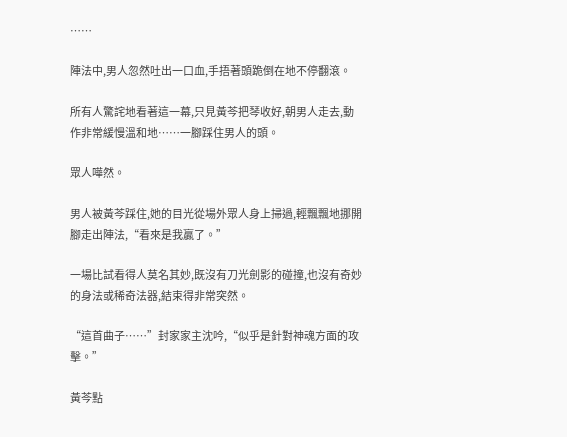……

陣法中,男人忽然吐出一口血,手捂著頭跪倒在地不停翻滾。

所有人驚詫地看著這一幕,只見黃芩把琴收好,朝男人走去,動作非常緩慢溫和地……一腳踩住男人的頭。

眾人嘩然。

男人被黃芩踩住,她的目光從場外眾人身上掃過,輕飄飄地挪開腳走出陣法,“看來是我贏了。”

一場比試看得人莫名其妙,既沒有刀光劍影的碰撞,也沒有奇妙的身法或稀奇法器,結束得非常突然。

“這首曲子……”封家家主沈吟,“似乎是針對神魂方面的攻擊。”

黃芩點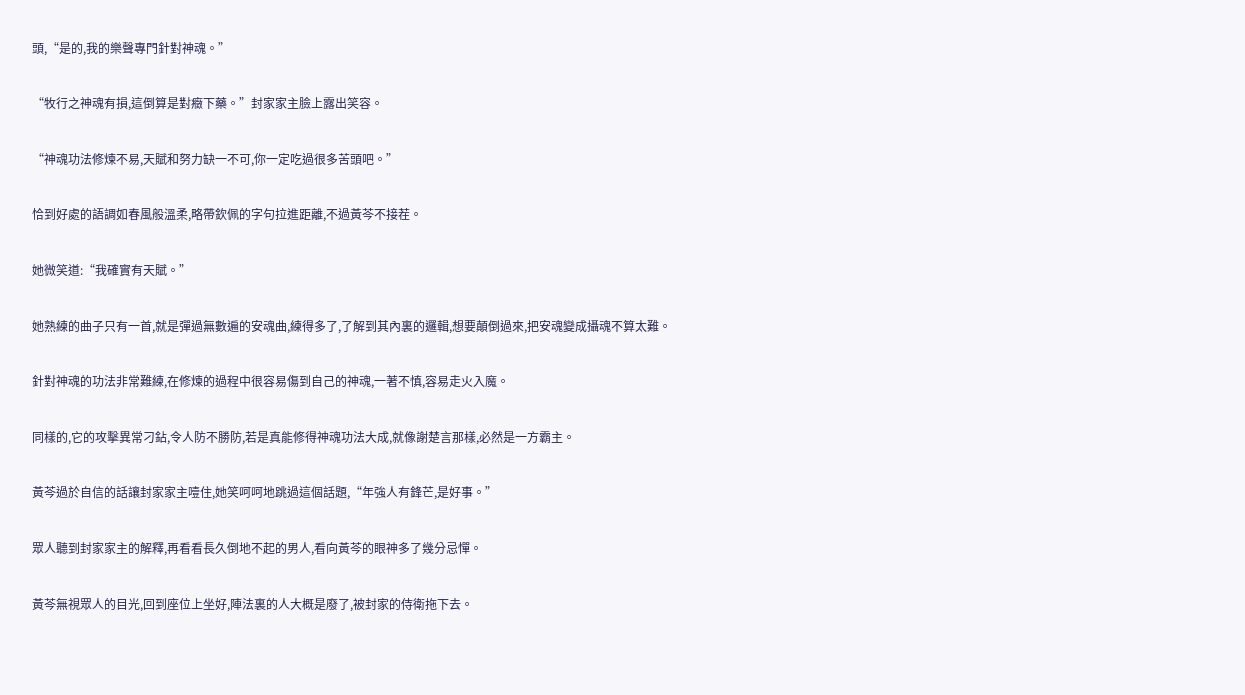頭,“是的,我的樂聲專門針對神魂。”

“牧行之神魂有損,這倒算是對癥下藥。”封家家主臉上露出笑容。

“神魂功法修煉不易,天賦和努力缺一不可,你一定吃過很多苦頭吧。”

恰到好處的語調如春風般溫柔,略帶欽佩的字句拉進距離,不過黃芩不接茬。

她微笑道:“我確實有天賦。”

她熟練的曲子只有一首,就是彈過無數遍的安魂曲,練得多了,了解到其內裏的邏輯,想要顛倒過來,把安魂變成攝魂不算太難。

針對神魂的功法非常難練,在修煉的過程中很容易傷到自己的神魂,一著不慎,容易走火入魔。

同樣的,它的攻擊異常刁鉆,令人防不勝防,若是真能修得神魂功法大成,就像謝楚言那樣,必然是一方霸主。

黃芩過於自信的話讓封家家主噎住,她笑呵呵地跳過這個話題,“年強人有鋒芒,是好事。”

眾人聽到封家家主的解釋,再看看長久倒地不起的男人,看向黃芩的眼神多了幾分忌憚。

黃芩無視眾人的目光,回到座位上坐好,陣法裏的人大概是廢了,被封家的侍衛拖下去。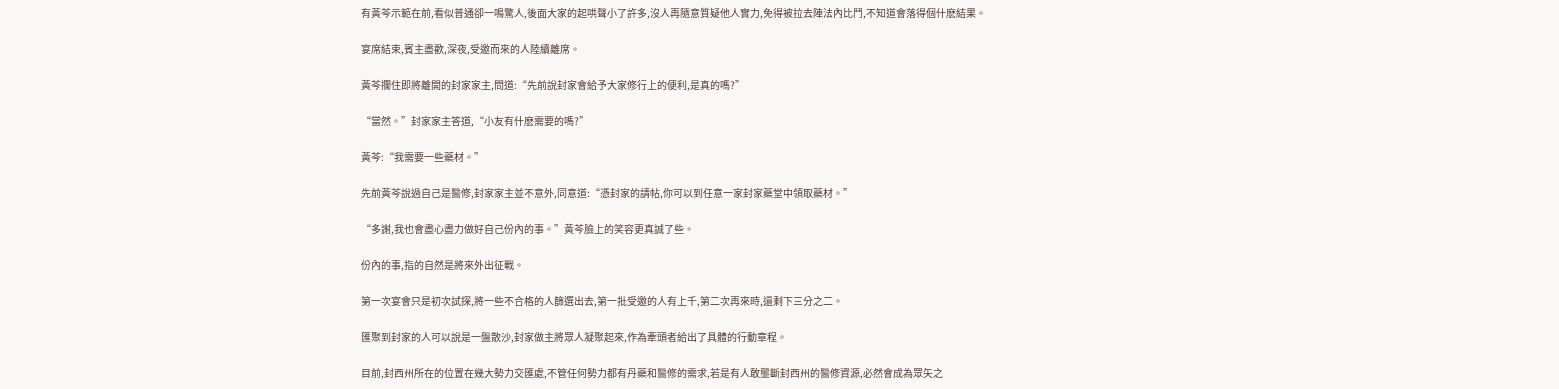有黃芩示範在前,看似普通卻一鳴驚人,後面大家的起哄聲小了許多,沒人再隨意質疑他人實力,免得被拉去陣法內比鬥,不知道會落得個什麽結果。

宴席結束,賓主盡歡,深夜,受邀而來的人陸續離席。

黃芩攔住即將離開的封家家主,問道:“先前說封家會給予大家修行上的便利,是真的嗎?”

“當然。”封家家主答道,“小友有什麽需要的嗎?”

黃芩:“我需要一些藥材。”

先前黃芩說過自己是醫修,封家家主並不意外,同意道:“憑封家的請帖,你可以到任意一家封家藥堂中領取藥材。”

“多謝,我也會盡心盡力做好自己份內的事。”黃芩臉上的笑容更真誠了些。

份內的事,指的自然是將來外出征戰。

第一次宴會只是初次試探,將一些不合格的人篩選出去,第一批受邀的人有上千,第二次再來時,還剩下三分之二。

匯聚到封家的人可以說是一盤散沙,封家做主將眾人凝聚起來,作為牽頭者給出了具體的行動章程。

目前,封西州所在的位置在幾大勢力交匯處,不管任何勢力都有丹藥和醫修的需求,若是有人敢壟斷封西州的醫修資源,必然會成為眾矢之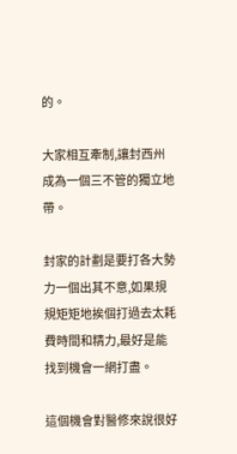的。

大家相互牽制,讓封西州成為一個三不管的獨立地帶。

封家的計劃是要打各大勢力一個出其不意,如果規規矩矩地挨個打過去太耗費時間和精力,最好是能找到機會一網打盡。

這個機會對醫修來說很好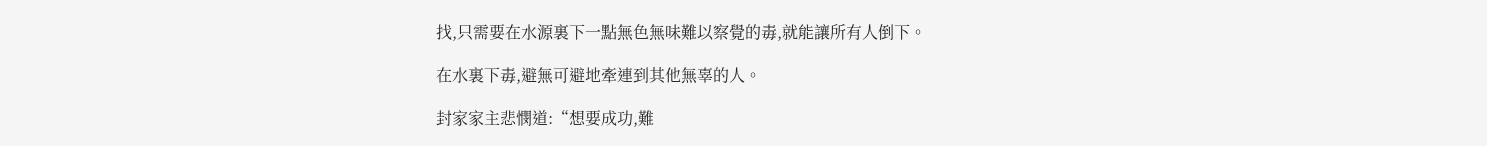找,只需要在水源裏下一點無色無味難以察覺的毒,就能讓所有人倒下。

在水裏下毒,避無可避地牽連到其他無辜的人。

封家家主悲憫道:“想要成功,難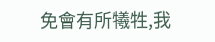免會有所犧牲,我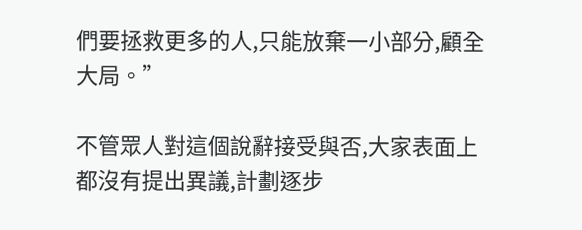們要拯救更多的人,只能放棄一小部分,顧全大局。”

不管眾人對這個說辭接受與否,大家表面上都沒有提出異議,計劃逐步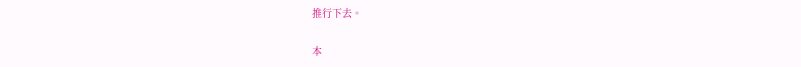推行下去。

本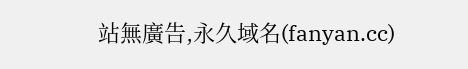站無廣告,永久域名(fanyan.cc)